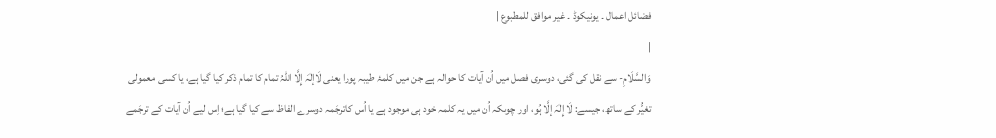فضائل اعمال ۔ یونیکوڈ ۔ غیر موافق للمطبوع |
|
وَالسَّلَامِ- سے نقل کی گئی، دوسری فصل میں اُن آیات کا حوالہ ہے جن میں کلمۂ طیبہ پورا یعنی لَاإلٰہَ إِلَّا اللہُ تمام کا تمام ذکر کیا گیا ہے، یا کسی معمولی تغیُّر کے ساتھ، جیسے: لَا إِلٰہَ إلَّا ہُو، اور چوںکہ اُن میں یہ کلمہ خود ہی موجود ہے یا اُس کاترجَمہ دوسرے الفاظ سے کیا گیا ہے؛ اِس لیے اُن آیات کے ترجَمے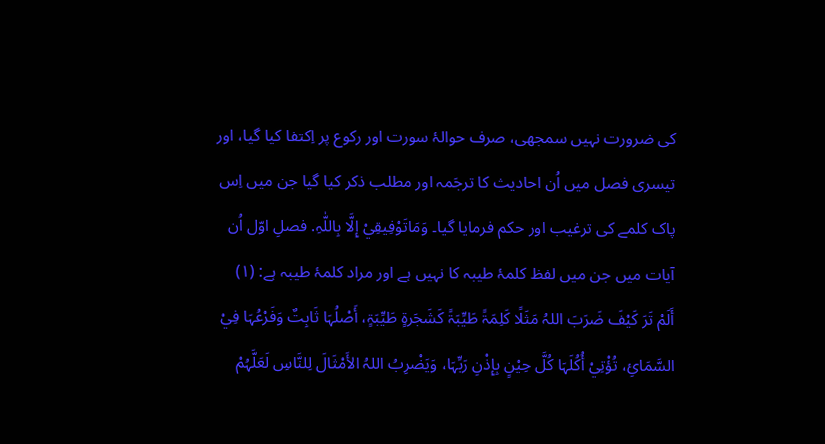کی ضرورت نہیں سمجھی، صرف حوالۂ سورت اور رکوع پر اِکتفا کیا گیا، اور تیسری فصل میں اُن احادیث کا ترجَمہ اور مطلب ذکر کیا گیا جن میں اِس پاک کلمے کی ترغیب اور حکم فرمایا گیا۔ وَمَاتَوْفِیقِيْ إِلَّا بِاللّٰہِ. فصلِ اوّل اُن آیات میں جن میں لفظ کلمۂ طیبہ کا نہیں ہے اور مراد کلمۂ طیبہ ہے: (۱) أَلَمْ تَرَ کَیْفَ ضَرَبَ اللہُ مَثَلًا کَلِمَۃً طَیِّبَۃً کَشَجَرۃٍ طَیِّبَۃٍ، أَصْلُہَا ثَابِتٌ وَفَرْعُہَا فِيْ السَّمَائِ، تُؤْتِيْ أُکُلَہَا کُلَّ حِیْنٍ بِإِذْنِ رَبِّہَا، وَیَضْرِبُ اللہُ الأَمْثَالَ لِلنَّاسِ لَعَلَّہُمْ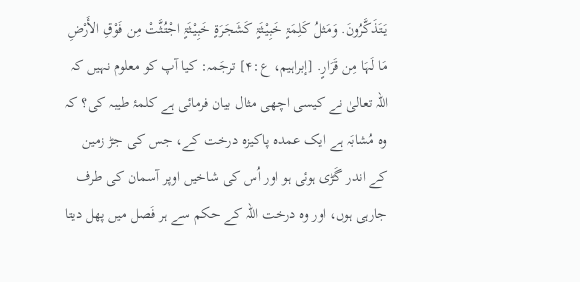یَتَذَکَّرُونَ. وَمَثلُ کَلِمَۃٍ خَبِیْثَۃٍ کَشَجَرَۃٍ خَبِیْثَۃٍ اجْتُثَّتْ مِن فَوْقِ الأَرْضِ مَا لَہَا مِن قَرَارٍ. [إبراہیم، ع:۴] ترجَمہ: کیا آپ کو معلوم نہیں کہ اللہ تعالیٰ نے کیسی اچھی مثال بیان فرمائی ہے کلمۂ طیبہ کی؟ کہ وہ مُشابَہ ہے ایک عمدہ پاکیزہ درخت کے، جس کی جڑ زمین کے اندر گَڑی ہوئی ہو اور اُس کی شاخیں اوپر آسمان کی طرف جارہی ہوں، اور وہ درخت اللہ کے حکم سے ہر فَصل میں پھل دیتا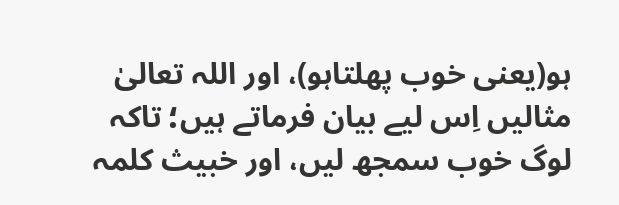ہو(یعنی خوب پھلتاہو)، اور اللہ تعالیٰ مثالیں اِس لیے بیان فرماتے ہیں؛ تاکہ لوگ خوب سمجھ لیں، اور خبیث کلمہ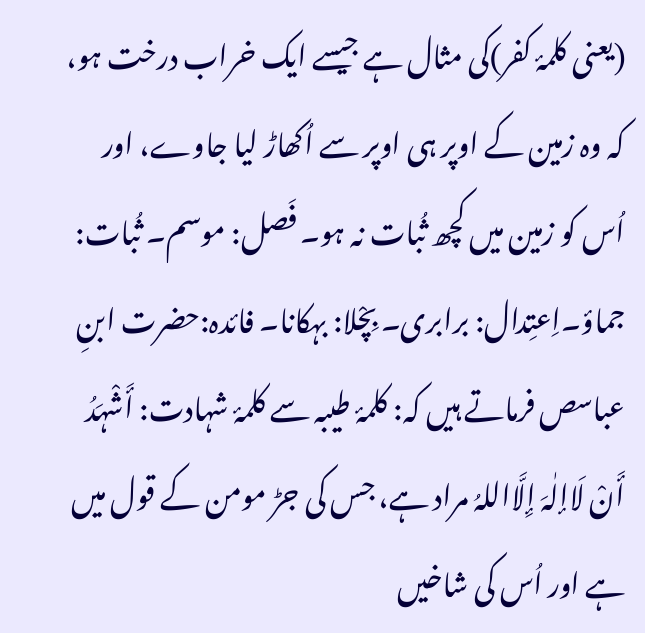(یعنی کلمۂ کفر)کی مثال ہے جیسے ایک خراب درخت ہو، کہ وہ زمین کے اوپر ہی اوپر سے اُکھاڑ لیا جاوے، اور اُس کو زمین میں کچھ ثُبات نہ ہو۔ فَصل: موسم۔ ثُبات: جماؤ۔اِعتِدال: برابری۔ بِچْلا: بہکانا۔ فائدہ:حضرت ابنِ عباسص فرماتے ہیں کہ: کلمۂ طیبہ سے کلمۂ شہادت: أَشْہَدُ أَنْ لَاإلٰہَ إِلَّااللہُ مراد ہے، جس کی جڑ مومن کے قول میں ہے اور اُس کی شاخیں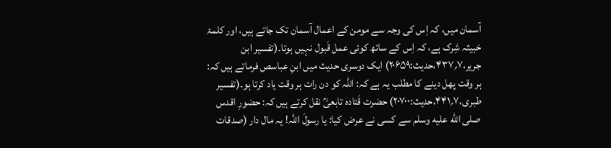آسمان میں، کہ اِس کی وجہ سے مومن کے اعمال آسمان تک جاتے ہیں، اور کلمۂ خبیثہ شِرک ہے، کہ اِس کے ساتھ کوئی عمل قَبول نہیں ہوتا۔(تفسیر ابن جریر،۷؍۴۳۷،حدیث:۲۰۶۵۹) ایک دوسری حدیث میں ابنِ عباسص فرماتے ہیں کہ: ہر وقت پھل دینے کا مطلب یہ ہے کہ: اللہ کو دن رات ہر وقت یاد کرتا ہو۔(تفسیر طبری،۷؍۴۴۱،حدیث:۲۰۷۰۰) حضرت قَتادہ تابعیؒ نقل کرتے ہیں کہ: حضورِ اقدس صلى الله عليه وسلم سے کسی نے عرض کیا: یا رسولَ اللہ! یہ مال دار (صدقات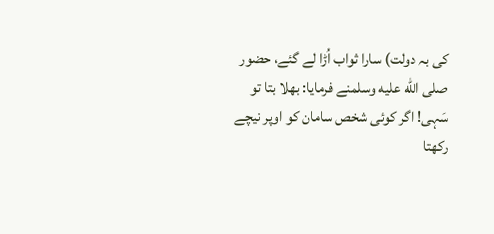کی بہ دولت) سارا ثواب اُڑا لے گئے، حضور صلى الله عليه وسلمنے فرمایا: بھلا بتا تو سَہی! اگر کوئی شخص سامان کو اوپر نیچے رکھتا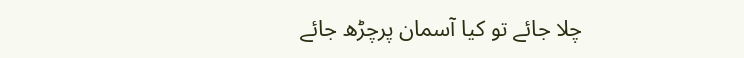چلا جائے تو کیا آسمان پرچڑھ جائے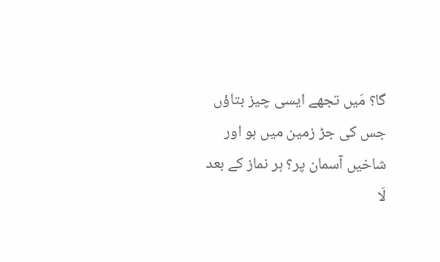گا؟ مَیں تجھے ایسی چیز بتاؤں جس کی جڑ زمین میں ہو اور شاخیں آسمان پر؟ ہر نماز کے بعد لَا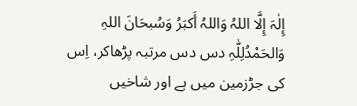إِلٰہَ إِلَّا اللہُ وَاللہُ أَکبَرُ وَسُبحَانَ اللہِ وَالحَمْدُلِلّٰہِ دس دس مرتبہ پڑھاکر، اِس کی جڑزمین میں ہے اور شاخیں